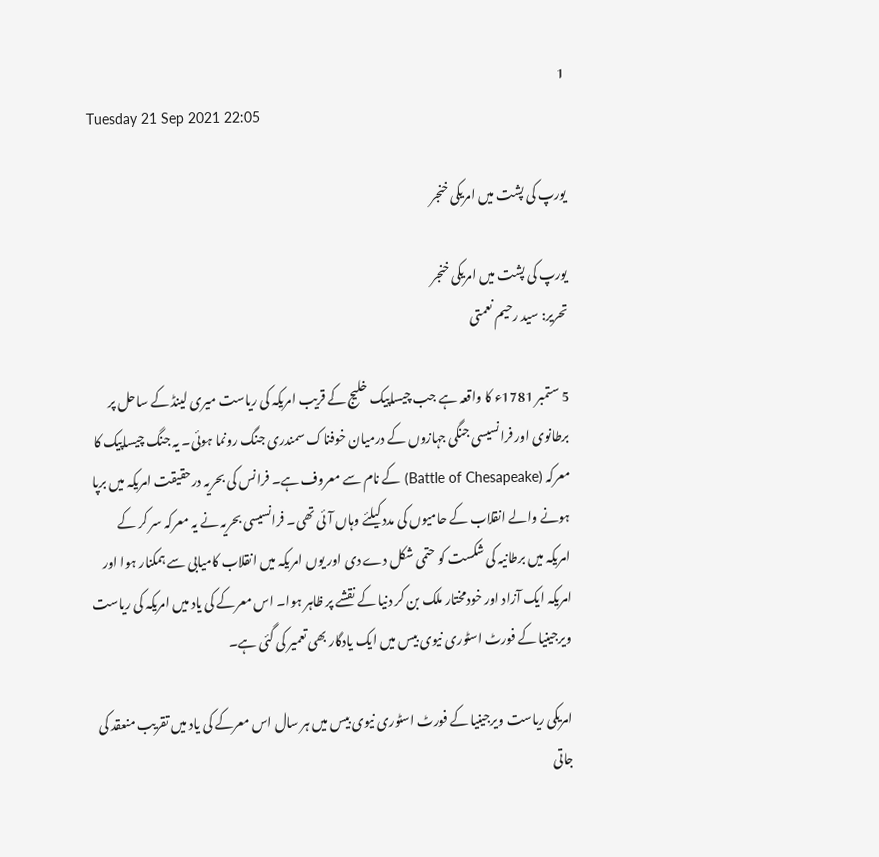1
Tuesday 21 Sep 2021 22:05

یورپ کی پشت میں امریکی خنجر

یورپ کی پشت میں امریکی خنجر
تحریر: سید رحیم نعمتی

5 ستمبر 1781ء کا واقعہ ہے جب چیساپیک خلیج کے قریب امریکہ کی ریاست میری لینڈ کے ساحل پر برطانوی اور فرانسیسی جنگی جہازوں کے درمیان خوفناک سمندری جنگ رونما ہوئی۔ یہ جنگ چیساپیک کا معرکہ (Battle of Chesapeake) کے نام سے معروف ہے۔ فرانس کی بحریہ درحقیقت امریکہ میں برپا ہونے والے انقلاب کے حامیوں کی مدد کیلئے وہاں آئی تھی۔ فرانسیسی بحریہ نے یہ معرکہ سر کر کے امریکہ میں برطانیہ کی شکست کو حتمی شکل دے دی اور یوں امریکہ میں انقلاب کامیابی سے ہمکنار ہوا اور امریکہ ایک آزاد اور خودمختار ملک بن کر دنیا کے نقشے پر ظاہر ہوا۔ اس معرکے کی یاد میں امریکہ کی ریاست ویرجینیا کے فورٹ اسٹوری نیوی بیس میں ایک یادگار بھی تعمیر کی گئی ہے۔

امریکی ریاست ویرجینیا کے فورٹ اسٹوری نیوی بیس میں ہر سال اس معرکے کی یاد میں تقریب منعقد کی جاتی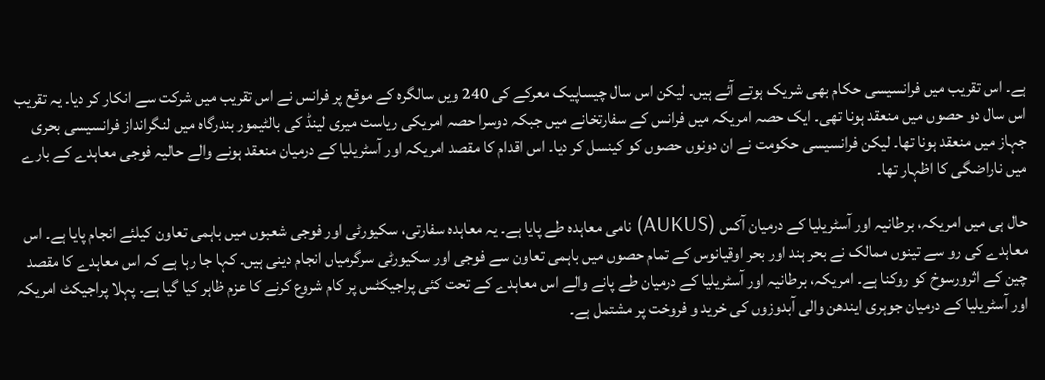ہے۔ اس تقریب میں فرانسیسی حکام بھی شریک ہوتے آئے ہیں۔ لیکن اس سال چیساپیک معرکے کی 240 ویں سالگرہ کے موقع پر فرانس نے اس تقریب میں شرکت سے انکار کر دیا۔ یہ تقریب اس سال دو حصوں میں منعقد ہونا تھی۔ ایک حصہ امریکہ میں فرانس کے سفارتخانے میں جبکہ دوسرا حصہ امریکی ریاست میری لینڈ کی بالٹیمور بندرگاہ میں لنگرانداز فرانسیسی بحری جہاز میں منعقد ہونا تھا۔ لیکن فرانسیسی حکومت نے ان دونوں حصوں کو کینسل کر دیا۔ اس اقدام کا مقصد امریکہ اور آسٹریلیا کے درمیان منعقد ہونے والے حالیہ فوجی معاہدے کے بارے میں ناراضگی کا اظہار تھا۔

حال ہی میں امریکہ، برطانیہ اور آسٹریلیا کے درمیان آکس (AUKUS) نامی معاہدہ طے پایا ہے۔ یہ معاہدہ سفارتی، سکیورٹی اور فوجی شعبوں میں باہمی تعاون کیلئے انجام پایا ہے۔ اس معاہدے کی رو سے تینوں ممالک نے بحر ہند اور بحر اوقیانوس کے تمام حصوں میں باہمی تعاون سے فوجی اور سکیورٹی سرگرمیاں انجام دینی ہیں۔ کہا جا رہا ہے کہ اس معاہدے کا مقصد چین کے اثرورسوخ کو روکنا ہے۔ امریکہ، برطانیہ اور آسٹریلیا کے درمیان طے پانے والے اس معاہدے کے تحت کئی پراجیکٹس پر کام شروع کرنے کا عزم ظاہر کیا گیا ہے۔ پہلا پراجیکٹ امریکہ اور آسٹریلیا کے درمیان جوہری ایندھن والی آبدوزوں کی خرید و فروخت پر مشتمل ہے۔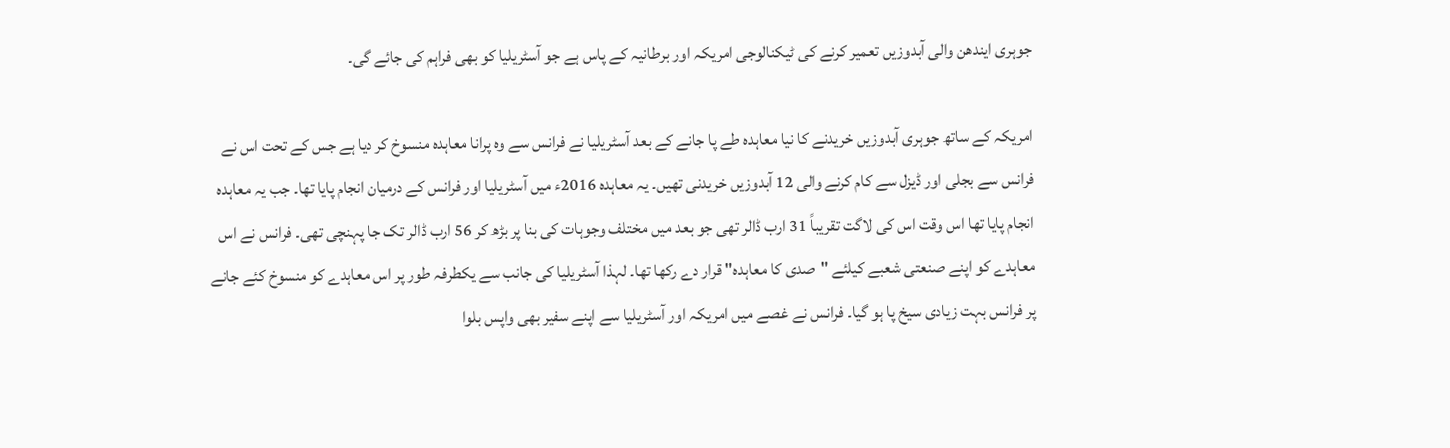جوہری ایندھن والی آبدوزیں تعمیر کرنے کی ٹیکنالوجی امریکہ اور برطانیہ کے پاس ہے جو آسٹریلیا کو بھی فراہم کی جائے گی۔

امریکہ کے ساتھ جوہری آبدوزیں خریدنے کا نیا معاہدہ طے پا جانے کے بعد آسٹریلیا نے فرانس سے وہ پرانا معاہدہ منسوخ کر دیا ہے جس کے تحت اس نے فرانس سے بجلی اور ڈیزل سے کام کرنے والی 12 آبدوزیں خریدنی تھیں۔ یہ معاہدہ 2016ء میں آسٹریلیا اور فرانس کے درمیان انجام پایا تھا۔ جب یہ معاہدہ انجام پایا تھا اس وقت اس کی لاگت تقریباً 31 ارب ڈالر تھی جو بعد میں مختلف وجوہات کی بنا پر بڑھ کر 56 ارب ڈالر تک جا پہنچی تھی۔ فرانس نے اس معاہدے کو اپنے صنعتی شعبے کیلئے "صدی کا معاہدہ" قرار دے رکھا تھا۔ لہذا آسٹریلیا کی جانب سے یکطرفہ طور پر اس معاہدے کو منسوخ کئے جانے پر فرانس بہت زیادی سیخ پا ہو گیا۔ فرانس نے غصے میں امریکہ اور آسٹریلیا سے اپنے سفیر بھی واپس بلوا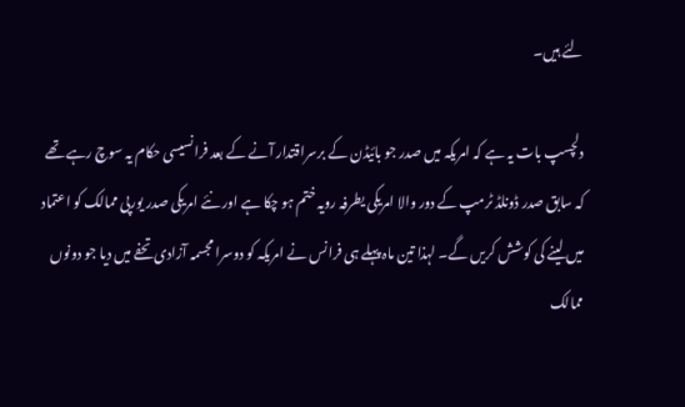لئے ہیں۔

دلچسپ بات یہ ہے کہ امریکہ میں صدر جو بائیڈن کے برسراقتدار آنے کے بعد فرانسیسی حکام یہ سوچ رہے تھے کہ سابق صدر ڈونلڈ ٹرمپ کے دور والا امریکی یطرفہ رویہ ختم ہو چکا ہے اور نئے امریکی صدر یورپی ممالک کو اعتماد میں لینے کی کوشش کریں گے۔ لہذا تین ماہ پہلے ہی فرانس نے امریکہ کو دوسرا مجسمہ آزادی تحفے میں دیا جو دونوں ممالک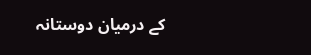کے درمیان دوستانہ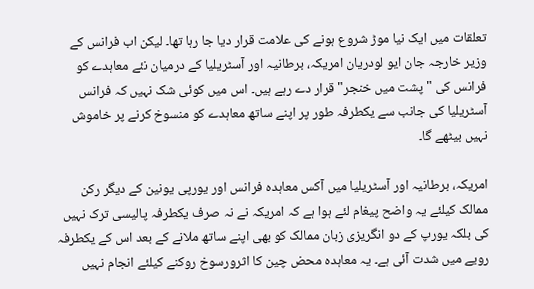تعلقات میں ایک نیا موڑ شروع ہونے کی علامت قرار دیا جا رہا تھا۔ لیکن اب فرانس کے وزیر خارجہ جان ایو لودریان امریکہ، برطانیہ اور آسٹریلیا کے درمیان نئے معاہدے کو فرانس کی "پشت میں خنجر" قرار دے رہے ہیں۔ اس میں کوئی شک نہیں کہ فرانس آسٹریلیا کی جانب سے یکطرفہ طور پر اپنے ساتھ معاہدے کو منسوخ کرنے پر خاموش نہیں بیٹھے گا۔

امریکہ، برطانیہ اور آسٹریلیا میں آکس معاہدہ فرانس اور یورپی یونین کے دیگر رکن ممالک کیلئے یہ واضح پیغام لئے ہوا ہے کہ امریکہ نے نہ صرف یکطرفہ پالیسی ترک نہیں کی بلکہ یورپ کے دو انگریزی زبان ممالک کو بھی اپنے ساتھ ملانے کے بعد اس کے یکطرفہ رویے میں شدت آئی ہے۔ یہ معاہدہ محض چین کا اثرورسوخ روکنے کیلئے انجام نہیں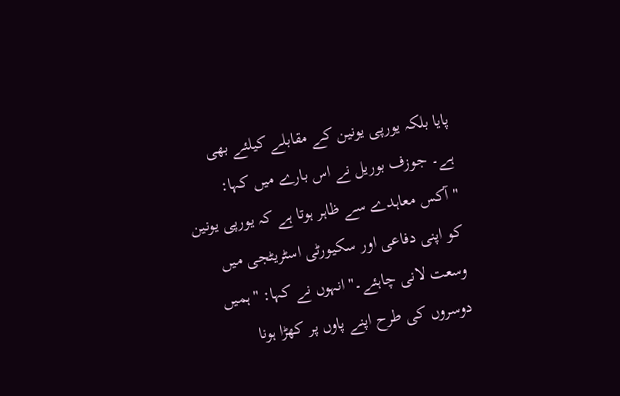پایا بلکہ یورپی یونین کے مقابلے کیلئے بھی ہے۔ جوزف بوریل نے اس بارے میں کہا: "آکس معاہدے سے ظاہر ہوتا ہے کہ یورپی یونین کو اپنی دفاعی اور سکیورٹی اسٹریٹجی میں وسعت لانی چاہئے۔" انہوں نے کہا: "ہمیں دوسروں کی طرح اپنے پاوں پر کھڑا ہونا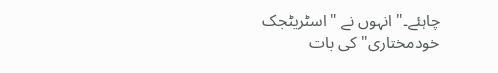چاہئے۔" انہوں نے "اسٹریٹجک خودمختاری" کی بات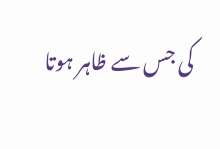کی جس سے ظاہر ہوتا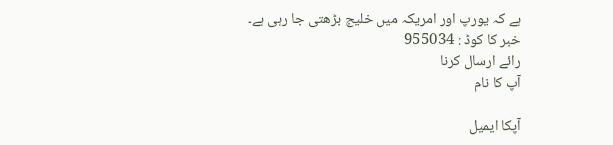ہے کہ یورپ اور امریکہ میں خلیج بڑھتی جا رہی ہے۔
خبر کا کوڈ : 955034
رائے ارسال کرنا
آپ کا نام

آپکا ایمیل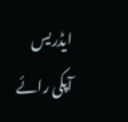ایڈریس
آپکی رائے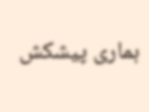ہماری پیشکش